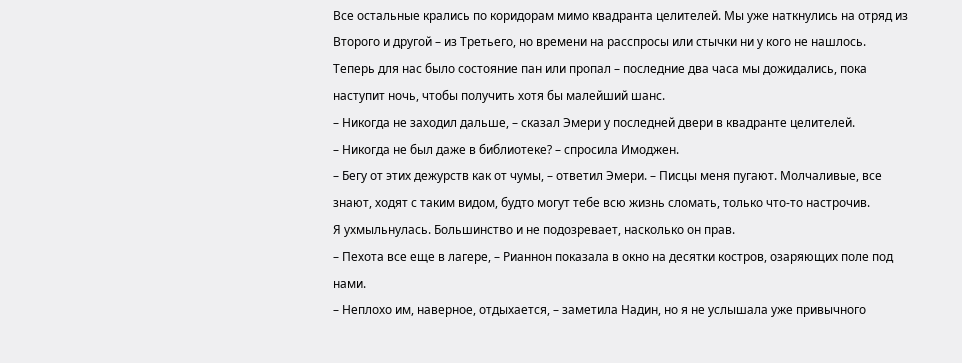Все остальные крались по коридорам мимо квадранта целителей. Мы уже наткнулись на отряд из Второго и другой – из Третьего, но времени на расспросы или стычки ни у кого не нашлось.
Теперь для нас было состояние пан или пропал – последние два часа мы дожидались, пока наступит ночь, чтобы получить хотя бы малейший шанс.
– Никогда не заходил дальше, – сказал Эмери у последней двери в квадранте целителей.
– Никогда не был даже в библиотеке? – спросила Имоджен.
– Бегу от этих дежурств как от чумы, – ответил Эмери. – Писцы меня пугают. Молчаливые, все знают, ходят с таким видом, будто могут тебе всю жизнь сломать, только что-то настрочив.
Я ухмыльнулась. Большинство и не подозревает, насколько он прав.
– Пехота все еще в лагере, – Рианнон показала в окно на десятки костров, озаряющих поле под нами.
– Неплохо им, наверное, отдыхается, – заметила Надин, но я не услышала уже привычного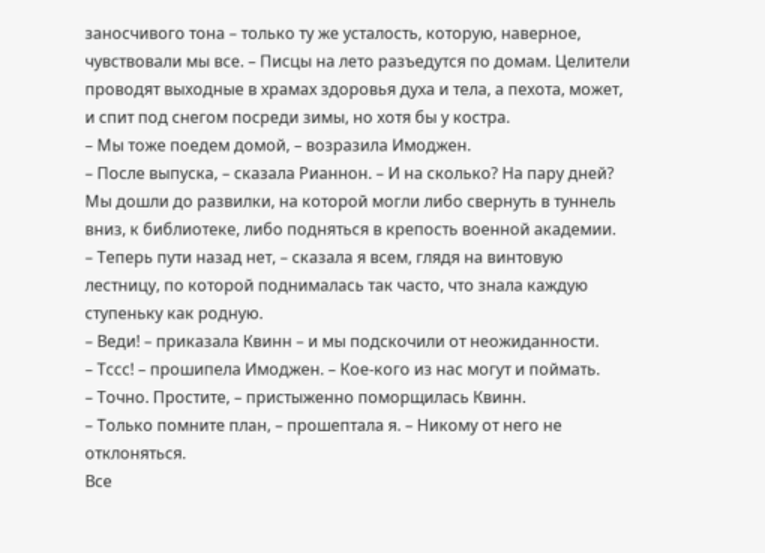заносчивого тона – только ту же усталость, которую, наверное, чувствовали мы все. – Писцы на лето разъедутся по домам. Целители проводят выходные в храмах здоровья духа и тела, а пехота, может, и спит под снегом посреди зимы, но хотя бы у костра.
– Мы тоже поедем домой, – возразила Имоджен.
– После выпуска, – сказала Рианнон. – И на сколько? На пару дней?
Мы дошли до развилки, на которой могли либо свернуть в туннель вниз, к библиотеке, либо подняться в крепость военной академии.
– Теперь пути назад нет, – сказала я всем, глядя на винтовую лестницу, по которой поднималась так часто, что знала каждую ступеньку как родную.
– Веди! – приказала Квинн – и мы подскочили от неожиданности.
– Тссс! – прошипела Имоджен. – Кое-кого из нас могут и поймать.
– Точно. Простите, – пристыженно поморщилась Квинн.
– Только помните план, – прошептала я. – Никому от него не отклоняться.
Все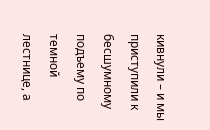кивнули – и мы приступили к бесшумному подъему по темной лестнице, а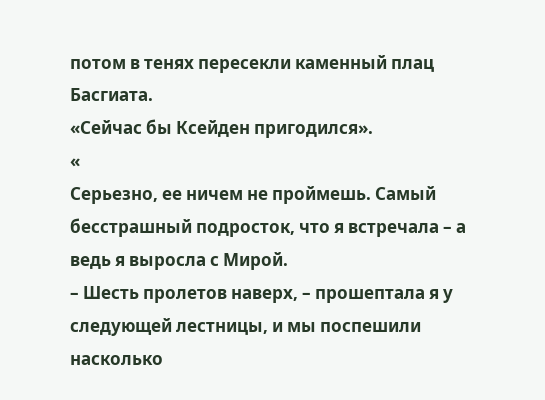потом в тенях пересекли каменный плац Басгиата.
«Сейчас бы Ксейден пригодился».
«
Серьезно, ее ничем не проймешь. Самый бесстрашный подросток, что я встречала – а ведь я выросла с Мирой.
– Шесть пролетов наверх, – прошептала я у следующей лестницы, и мы поспешили насколько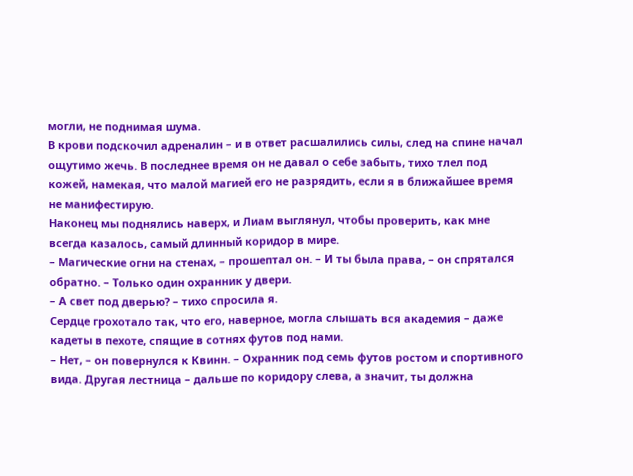могли, не поднимая шума.
В крови подскочил адреналин – и в ответ расшалились силы, след на спине начал ощутимо жечь. В последнее время он не давал о себе забыть, тихо тлел под кожей, намекая, что малой магией его не разрядить, если я в ближайшее время не манифестирую.
Наконец мы поднялись наверх, и Лиам выглянул, чтобы проверить, как мне всегда казалось, самый длинный коридор в мире.
– Магические огни на стенах, – прошептал он. – И ты была права, – он спрятался обратно. – Только один охранник у двери.
– А свет под дверью? – тихо спросила я.
Сердце грохотало так, что его, наверное, могла слышать вся академия – даже кадеты в пехоте, спящие в сотнях футов под нами.
– Нет, – он повернулся к Квинн. – Охранник под семь футов ростом и спортивного вида. Другая лестница – дальше по коридору слева, а значит, ты должна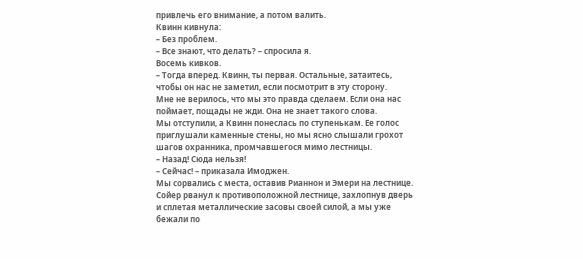привлечь его внимание, а потом валить.
Квинн кивнула:
– Без проблем.
– Все знают, что делать? – спросила я.
Восемь кивков.
– Тогда вперед. Квинн, ты первая. Остальные, затаитесь, чтобы он нас не заметил, если посмотрит в эту сторону.
Мне не верилось, что мы это правда сделаем. Если она нас поймает, пощады не жди. Она не знает такого слова.
Мы отступили, а Квинн понеслась по ступенькам. Ее голос приглушали каменные стены, но мы ясно слышали грохот шагов охранника, промчавшегося мимо лестницы.
– Назад! Сюда нельзя!
– Сейчас! – приказала Имоджен.
Мы сорвались с места, оставив Рианнон и Эмери на лестнице. Сойер рванул к противоположной лестнице, захлопнув дверь и сплетая металлические засовы своей силой, а мы уже бежали по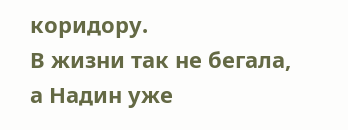коридору.
В жизни так не бегала, а Надин уже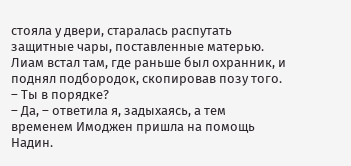стояла у двери, старалась распутать защитные чары, поставленные матерью.
Лиам встал там, где раньше был охранник, и поднял подбородок, скопировав позу того.
– Ты в порядке?
– Да, – ответила я, задыхаясь, а тем временем Имоджен пришла на помощь Надин.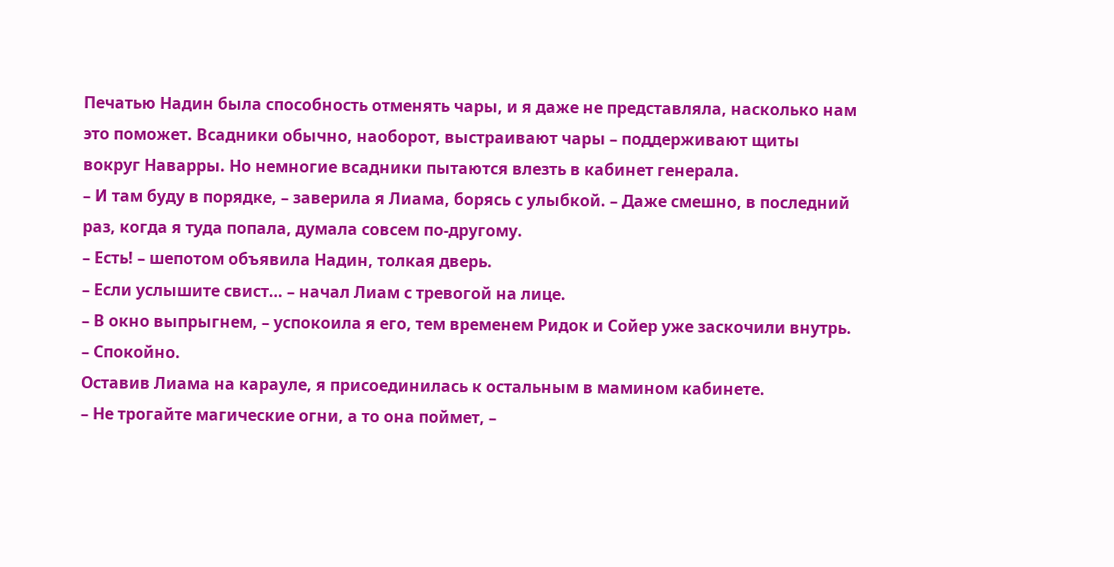Печатью Надин была способность отменять чары, и я даже не представляла, насколько нам это поможет. Всадники обычно, наоборот, выстраивают чары – поддерживают щиты вокруг Наварры. Но немногие всадники пытаются влезть в кабинет генерала.
– И там буду в порядке, – заверила я Лиама, борясь с улыбкой. – Даже смешно, в последний раз, когда я туда попала, думала совсем по-другому.
– Есть! – шепотом объявила Надин, толкая дверь.
– Если услышите свист… – начал Лиам с тревогой на лице.
– В окно выпрыгнем, – успокоила я его, тем временем Ридок и Сойер уже заскочили внутрь. – Спокойно.
Оставив Лиама на карауле, я присоединилась к остальным в мамином кабинете.
– Не трогайте магические огни, а то она поймет, –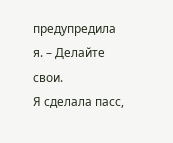предупредила я. – Делайте свои.
Я сделала пасс,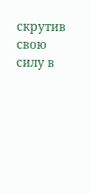скрутив свою силу в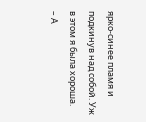ярко-синее пламя и подкинув над собой. Уж в этом я была хороша.
– А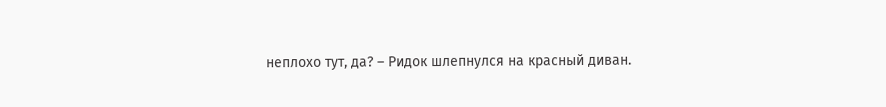неплохо тут, да? – Ридок шлепнулся на красный диван.